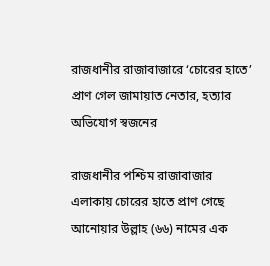রাজধানীর রাজাবাজারে ‘চোরের হাতে’ প্রাণ গেল জামায়াত নেতার, হত্যার অভিযোগ স্বজনের

রাজধানীর পশ্চিম রাজাবাজার এলাকায় চোরের হাতে প্রাণ গেছে আনোয়ার উল্লাহ (৬৬) নামের এক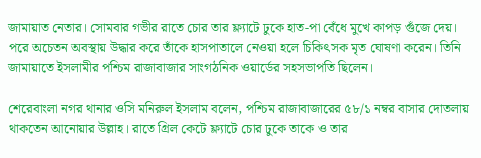জামায়াত নেতার। সোমবার গভীর রাতে চোর তার ফ্ল্যাটে ঢুকে হাত-পা বেঁধে মুখে কাপড় গুঁজে দেয়। পরে অচেতন অবস্থায় উদ্ধার করে তাঁকে হাসপাতালে নেওয়া হলে চিকিৎসক মৃত ঘোষণা করেন। তিনি জামায়াতে ইসলামীর পশ্চিম রাজাবাজার সাংগঠনিক ওয়ার্ডের সহসভাপতি ছিলেন।

শেরেবাংলা নগর থানার ওসি মনিরুল ইসলাম বলেন, পশ্চিম রাজাবাজারের ৫৮/১ নম্বর বাসার দোতলায় থাকতেন আনোয়ার উল্লাহ। রাতে গ্রিল কেটে ফ্ল্যাটে চোর ঢুকে তাকে ও তার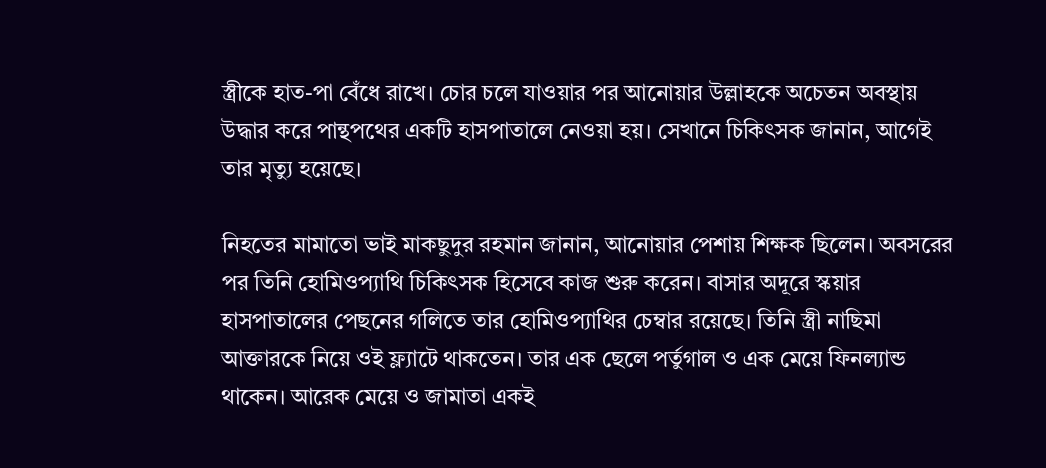স্ত্রীকে হাত-পা বেঁধে রাখে। চোর চলে যাওয়ার পর আনোয়ার উল্লাহকে অচেতন অবস্থায় উদ্ধার করে পান্থপথের একটি হাসপাতালে নেওয়া হয়। সেখানে চিকিৎসক জানান, আগেই তার মৃত্যু হয়েছে।

নিহতের মামাতো ভাই মাকছুদুর রহমান জানান, আনোয়ার পেশায় শিক্ষক ছিলেন। অবসরের পর তিনি হোমিওপ্যাথি চিকিৎসক হিসেবে কাজ শুরু করেন। বাসার অদূরে স্কয়ার হাসপাতালের পেছনের গলিতে তার হোমিওপ্যাথির চেম্বার রয়েছে। তিনি স্ত্রী নাছিমা আক্তারকে নিয়ে ওই ফ্ল্যাটে থাকতেন। তার এক ছেলে পর্তুগাল ও এক মেয়ে ফিনল্যান্ড থাকেন। আরেক মেয়ে ও জামাতা একই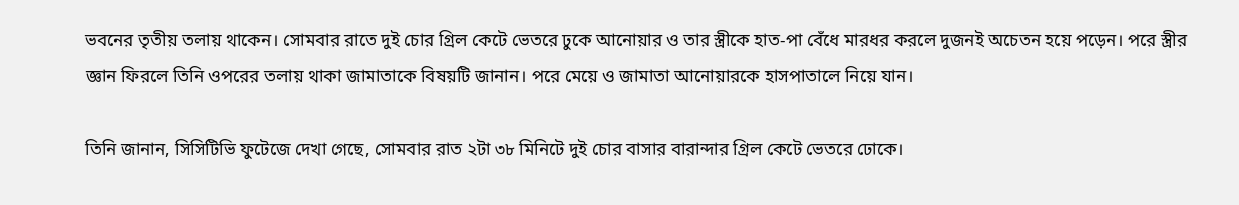ভবনের তৃতীয় তলায় থাকেন। সোমবার রাতে দুই চোর গ্রিল কেটে ভেতরে ঢুকে আনোয়ার ও তার স্ত্রীকে হাত-পা বেঁধে মারধর করলে দুজনই অচেতন হয়ে পড়েন। পরে স্ত্রীর জ্ঞান ফিরলে তিনি ওপরের তলায় থাকা জামাতাকে বিষয়টি জানান। পরে মেয়ে ও জামাতা আনোয়ারকে হাসপাতালে নিয়ে যান।

তিনি জানান, সিসিটিভি ফুটেজে দেখা গেছে, সোমবার রাত ২টা ৩৮ মিনিটে দুই চোর বাসার বারান্দার গ্রিল কেটে ভেতরে ঢোকে।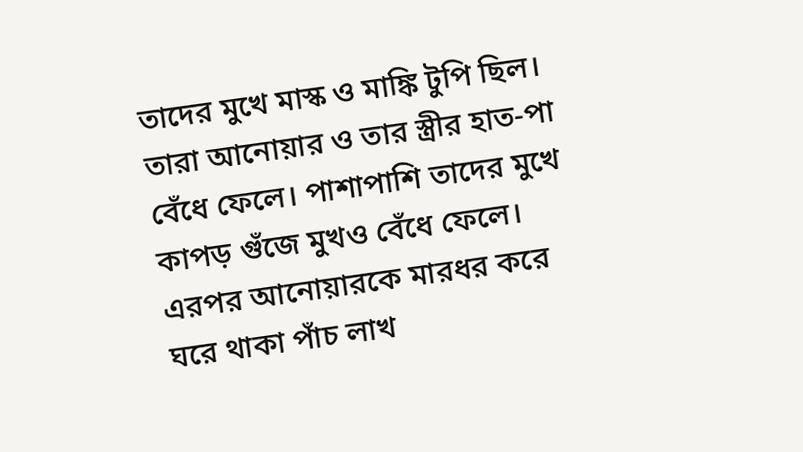তাদের মুখে মাস্ক ও মাঙ্কি টুপি ছিল। তারা আনোয়ার ও তার স্ত্রীর হাত-পা বেঁধে ফেলে। পাশাপাশি তাদের মুখে কাপড় গুঁজে মুখও বেঁধে ফেলে। এরপর আনোয়ারকে মারধর করে ঘরে থাকা পাঁচ লাখ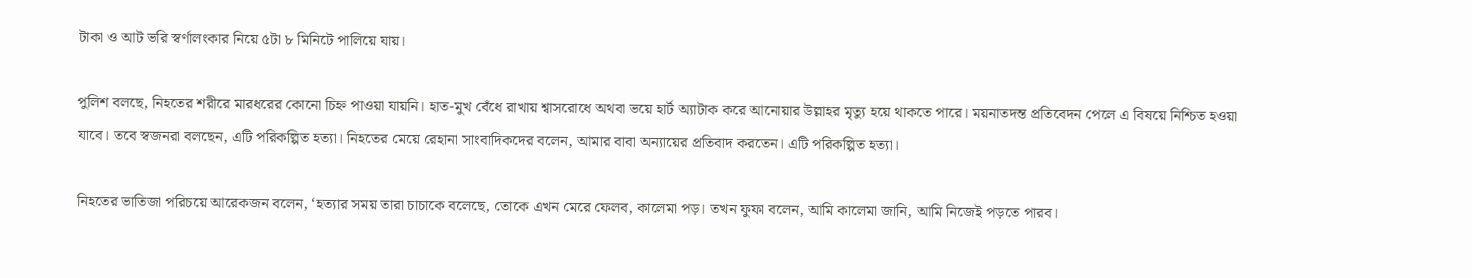টাকা ও আট ভরি স্বর্ণালংকার নিয়ে ৫টা ৮ মিনিটে পালিয়ে যায়।

পুলিশ বলছে, নিহতের শরীরে মারধরের কোনো চিহ্ন পাওয়া যায়নি। হাত-মুখ বেঁধে রাখায় শ্বাসরোধে অথবা ভয়ে হার্ট অ্যাটাক করে আনোয়ার উল্লাহর মৃত্যু হয়ে থাকতে পারে। ময়নাতদন্ত প্রতিবেদন পেলে এ বিষয়ে নিশ্চিত হওয়া যাবে। তবে স্বজনরা বলছেন, এটি পরিকল্পিত হত্যা। নিহতের মেয়ে রেহানা সাংবাদিকদের বলেন, আমার বাবা অন্যায়ের প্রতিবাদ করতেন। এটি পরিকল্পিত হত্যা।

নিহতের ভাতিজা পরিচয়ে আরেকজন বলেন, ‘হত্যার সময় তারা চাচাকে বলেছে, তোকে এখন মেরে ফেলব, কালেমা পড়। তখন ফুফা বলেন, আমি কালেমা জানি, আমি নিজেই পড়তে পারব।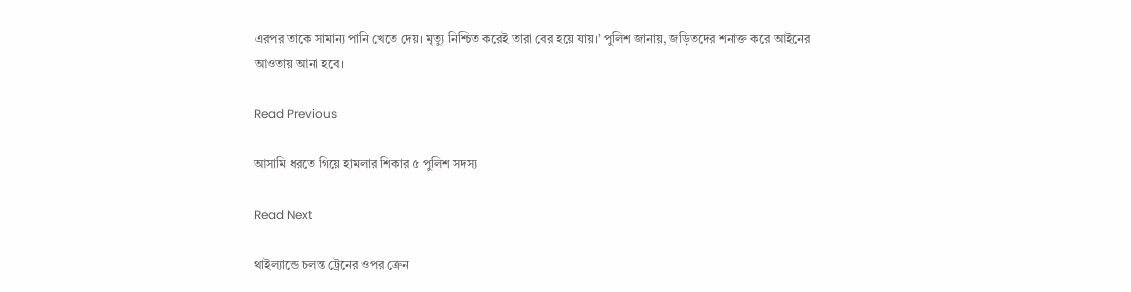এরপর তাকে সামান্য পানি খেতে দেয়। মৃত্যু নিশ্চিত করেই তারা বের হয়ে যায়।’ পুলিশ জানায়, জড়িতদের শনাক্ত করে আইনের আওতায় আনা হবে।

Read Previous

আসামি ধরতে গিয়ে হামলার শিকার ৫ পুলিশ সদস্য

Read Next

থাইল্যান্ডে চলন্ত ট্রেনের ওপর ক্রেন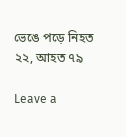ভেঙে পড়ে নিহত ২২, আহত ৭৯

Leave a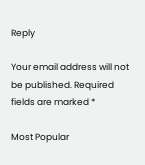Reply

Your email address will not be published. Required fields are marked *

Most Popular